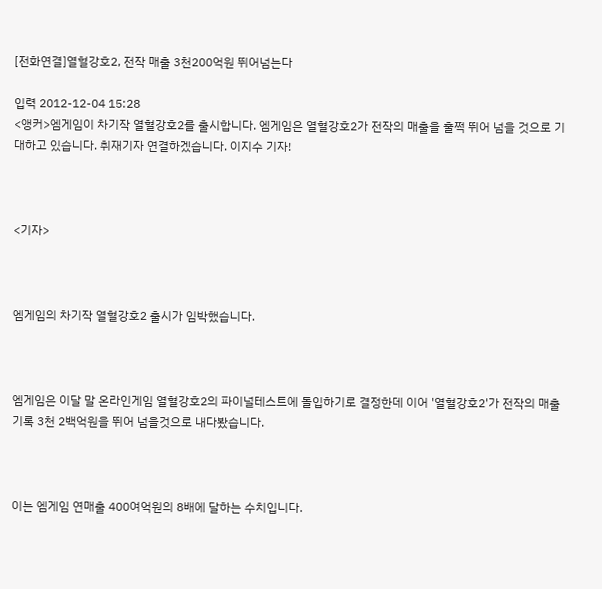[전화연결]열혈강호2, 전작 매출 3천200억원 뛰어넘는다

입력 2012-12-04 15:28
<앵커>엠게임이 차기작 열혈강호2를 출시합니다. 엠게임은 열혈강호2가 전작의 매출을 훌쩍 뛰어 넘을 것으로 기대하고 있습니다. 취재기자 연결하겠습니다. 이지수 기자!



<기자>



엠게임의 차기작 열혈강호2 출시가 임박했습니다.



엠게임은 이달 말 온라인게임 열혈강호2의 파이널테스트에 돌입하기로 결정한데 이어 '열혈강호2'가 전작의 매출 기록 3천 2백억원을 뛰어 넘을것으로 내다봤습니다.



이는 엠게임 연매출 400여억원의 8배에 달하는 수치입니다.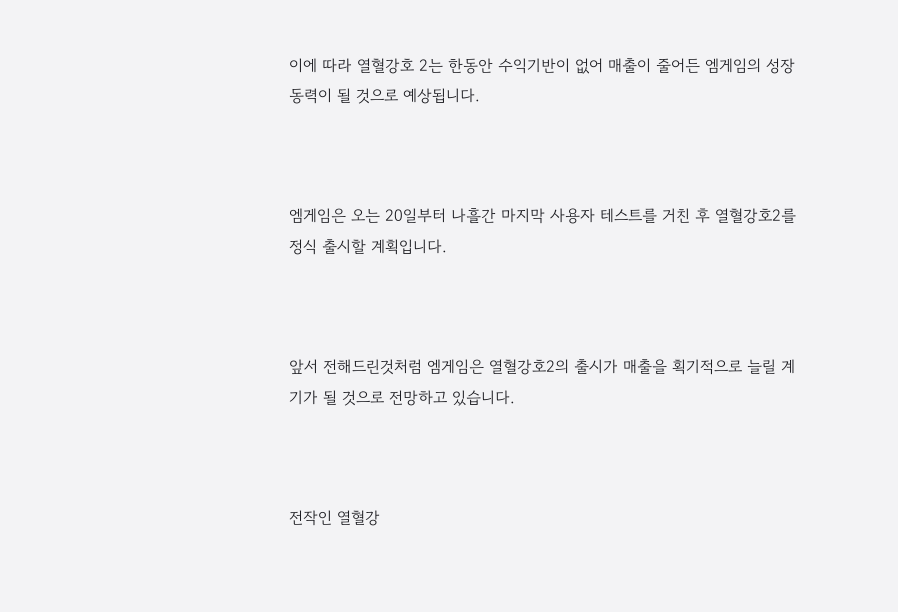이에 따라 열혈강호 2는 한동안 수익기반이 없어 매출이 줄어든 엠게임의 성장동력이 될 것으로 예상됩니다.



엠게임은 오는 20일부터 나흘간 마지막 사용자 테스트를 거친 후 열혈강호2를 정식 출시할 계획입니다.



앞서 전해드린것처럼 엠게임은 열혈강호2의 출시가 매출을 획기적으로 늘릴 계기가 될 것으로 전망하고 있습니다.



전작인 열혈강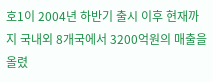호1이 2004년 하반기 출시 이후 현재까지 국내외 8개국에서 3200억원의 매출을 올렸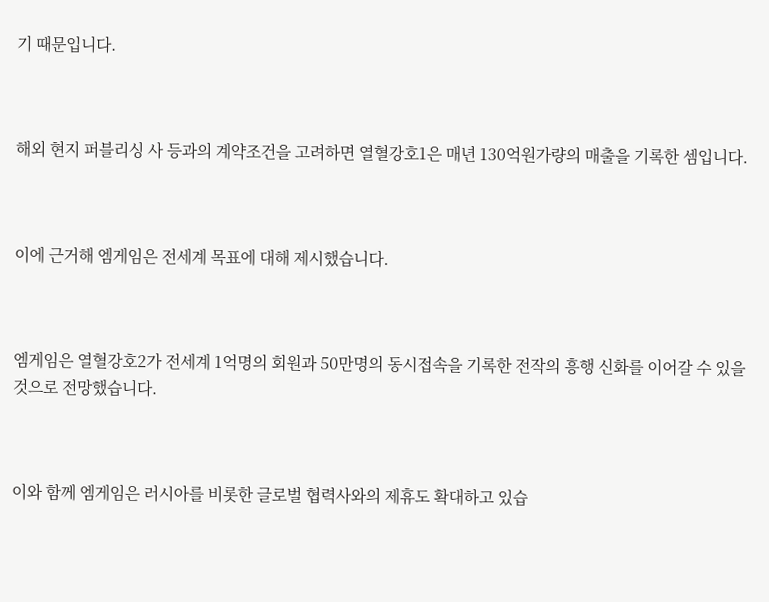기 때문입니다.



해외 현지 퍼블리싱 사 등과의 계약조건을 고려하면 열혈강호1은 매년 130억원가량의 매출을 기록한 셈입니다.



이에 근거해 엠게임은 전세계 목표에 대해 제시했습니다.



엠게임은 열혈강호2가 전세계 1억명의 회원과 50만명의 동시접속을 기록한 전작의 흥행 신화를 이어갈 수 있을 것으로 전망했습니다.



이와 함께 엠게임은 러시아를 비롯한 글로벌 협력사와의 제휴도 확대하고 있습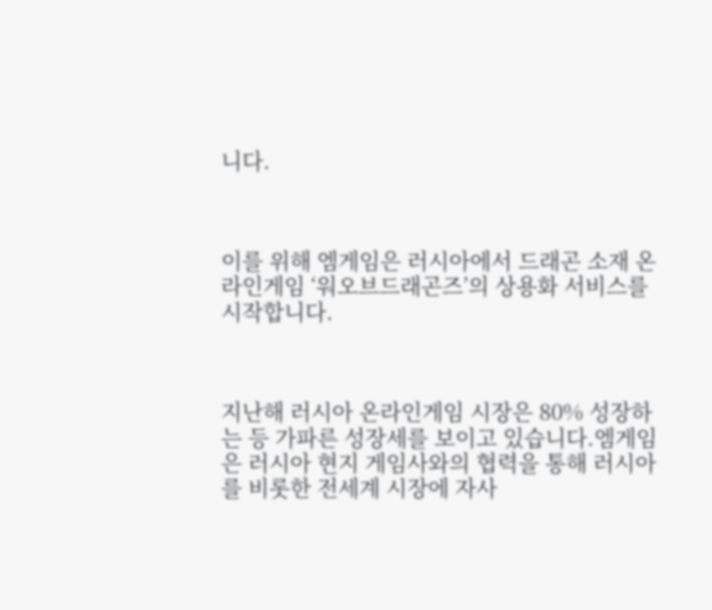니다.



이를 위해 엠게임은 러시아에서 드래곤 소재 온라인게임 ‘워오브드래곤즈’의 상용화 서비스를 시작합니다.



지난해 러시아 온라인게임 시장은 80% 성장하는 등 가파른 성장세를 보이고 있습니다.엠게임은 러시아 현지 게임사와의 협력을 통해 러시아를 비롯한 전세계 시장에 자사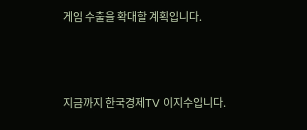게임 수출을 확대할 계획입니다.



지금까지 한국경제TV 이지수입니다.